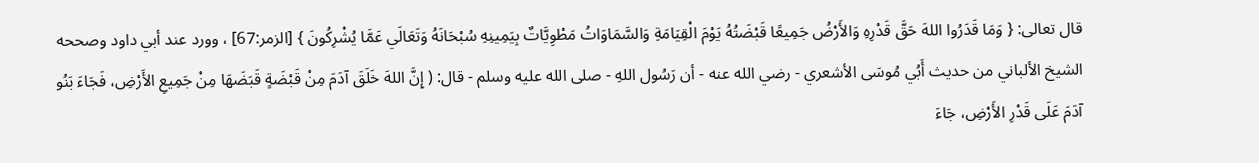قال تعالى: { وَمَا قَدَرُوا اللهَ حَقَّ قَدْرِهِ وَالأَرْضُ جَمِيعًا قَبْضَتُهُ يَوْمَ الْقِيَامَةِ وَالسَّمَاوَاتُ مَطْوِيَّاتٌ بِيَمِينِهِ سُبْحَانَهُ وَتَعَالَي عَمَّا يُشْرِكُونَ } [الزمر:67] ، وورد عند أبي داود وصححه الشيخ الألباني من حديث أَبُي مُوسَى الأشعري - رضي الله عنه - أن رَسُول اللهِ - صلى الله عليه وسلم - قال: ( إِنَّ اللهَ خَلَقَ آدَمَ مِنْ قَبْضَةٍ قَبَضَهَا مِنْ جَمِيعِ الأَرْضِ، فَجَاءَ بَنُو آدَمَ عَلَى قَدْرِ الأَرْضِ، جَاءَ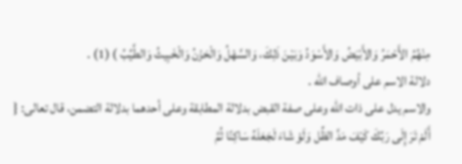مِنْهُمُ الأَحْمَرُ وَالأَبْيَضُ وَالأَسْوَدُ وَبَيْنَ ذَلِكَ، وَالسَّهْلُ وَالْحَزْنُ وَالْخَبِيثُ وَالطَّيِّبُ ) (1) .
دلالة الاسم على أوصاف الله .
والاسم يدل على ذات الله وعلى صفة القبض بدلالة المطابقة وعلى أحدهما بدلالة التضمن، قال تعالى: { أَلَمْ تَرَ إِلَى رَبِّكَ كَيْفَ مَدَّ الظِّل وَلَوْ شَاءَ لَجَعَلَهُ سَاكِنًا ثُمَّ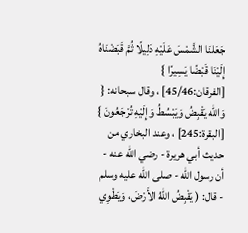جَعَلنَا الشَّمْسَ عَلَيْهِ دَلِيلًا ثُمَّ قَبَضْنَاهُ إِلَيْنَا قَبْضًا يَسِيرًا } [الفرقان:45/46] ، وقال سبحانه: { وَالله يَقْبِضُ وَيَبْسُطُ وَإِلَيْهِ تُرْجَعُونَ } [البقرة:245] ، وعند البخاري من حديث أبي هريرة - رضي الله عنه - أن رسول الله - صلى الله عليه وسلم - قال: ( يَقْبِضُ اللهُ الأَرْضَ، وَيَطْوِي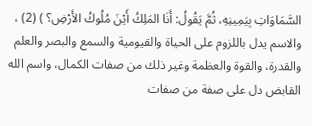السَّمَاوَاتِ بِيَمِينِهِ، ثُمَّ يَقُولُ: أَنَا المَلِكُ أَيْنَ مُلُوكُ الأَرْضِ؟ ) (2) ، والاسم يدل باللزوم على الحياة والقيومية والسمع والبصر والعلم والقدرة، والقوة والعظمة وغير ذلك من صفات الكمال، واسم الله القابض دل على صفة من صفات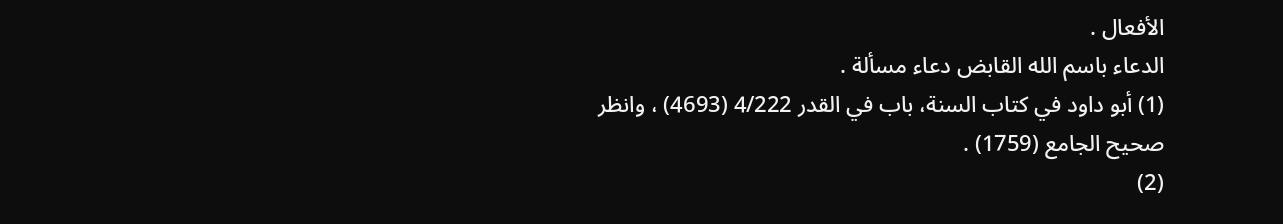الأفعال .
الدعاء باسم الله القابض دعاء مسألة .
(1) أبو داود في كتاب السنة، باب في القدر 4/222 (4693) ، وانظر صحيح الجامع (1759) .
(2)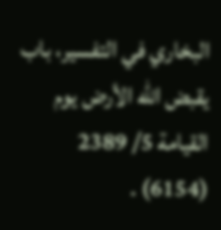البخاري في التفسير، باب يقبض الله الأرض يوم القيامة 5/ 2389 (6154) .